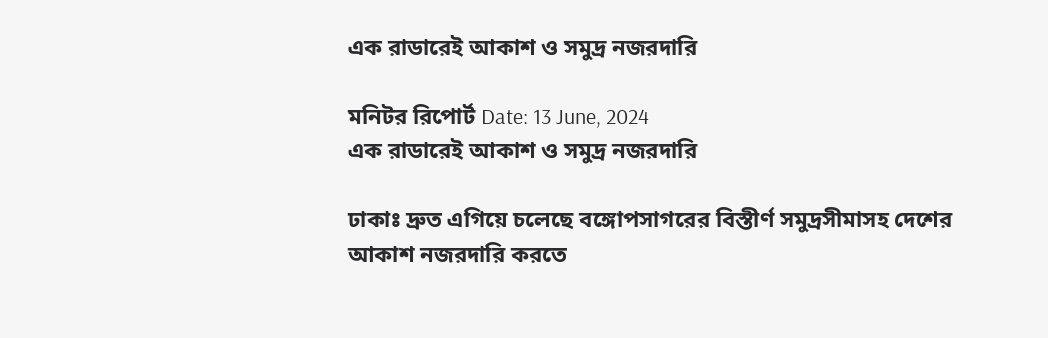এক রাডারেই আকাশ ও সমুদ্র নজরদারি

মনিটর রিপোর্ট Date: 13 June, 2024
এক রাডারেই আকাশ ও সমুদ্র নজরদারি

ঢাকাঃ দ্রুত এগিয়ে চলেছে বঙ্গোপসাগরের বিস্তীর্ণ সমুদ্রসীমাসহ দেশের আকাশ নজরদারি করতে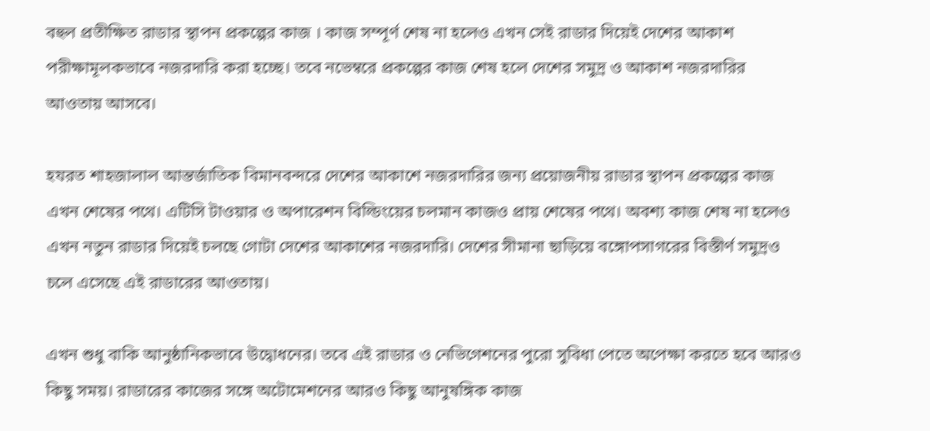বহুল প্রতীক্ষিত রাডার স্থাপন প্রকল্পের কাজ । কাজ সম্পূর্ণ শেষ না হলেও এখন সেই রাডার দিয়েই দেশের আকাশ পরীক্ষামূলকভাবে নজরদারি করা হচ্ছে। তবে নভেম্বরে প্রকল্পের কাজ শেষ হলে দেশের সমুদ্র ও আকাশ নজরদারির আওতায় আসবে।

হযরত শাহজালাল আন্তর্জাতিক বিমানবন্দরে দেশের আকাশে নজরদারির জন্য প্রয়োজনীয় রাডার স্থাপন প্রকল্পের কাজ এখন শেষের পথে। এটিসি টাওয়ার ও অপারেশন বিল্ডিংয়ের চলমান কাজও প্রায় শেষের পথে। অবশ্য কাজ শেষ না হলেও এখন নতুন রাডার দিয়েই চলছে গোটা দেশের আকাশের নজরদারি। দেশের সীমানা ছাড়িয়ে বঙ্গোপসাগরের বিস্তীর্ণ সমুদ্রও চলে এসেছে এই রাডারের আওতায়।

এখন শুধু বাকি আনুষ্ঠানিকভাবে উদ্বোধনের। তবে এই রাডার ও নেভিগেশনের পুরো সুবিধা পেতে অপেক্ষা করতে হবে আরও কিছু সময়। রাডারের কাজের সঙ্গে অটোমেশনের আরও কিছু আনুষঙ্গিক কাজ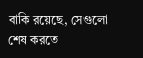বাকি রয়েছে, সেগুলো শেষ করতে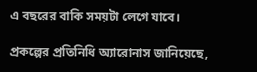এ বছরের বাকি সময়টা লেগে যাবে।

প্রকল্পের প্রতিনিধি অ্যারোনাস জানিয়েছে,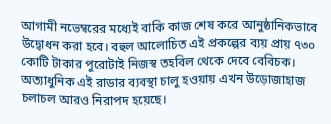আগামী নভেম্বরের মধ্যেই বাকি কাজ শেষ করে আনুষ্ঠানিকভাবে উদ্বোধন করা হবে। বহুল আলোচিত এই প্রকল্পের ব্যয় প্রায় ৭৩০ কোটি টাকার পুরোটাই নিজস্ব তহবিল থেকে দেবে বেবিচক। অত্যাধুনিক এই রাডার ব্যবস্থা চালু হওয়ায় এখন উড়োজাহাজ চলাচল আরও নিরাপদ হয়েছে।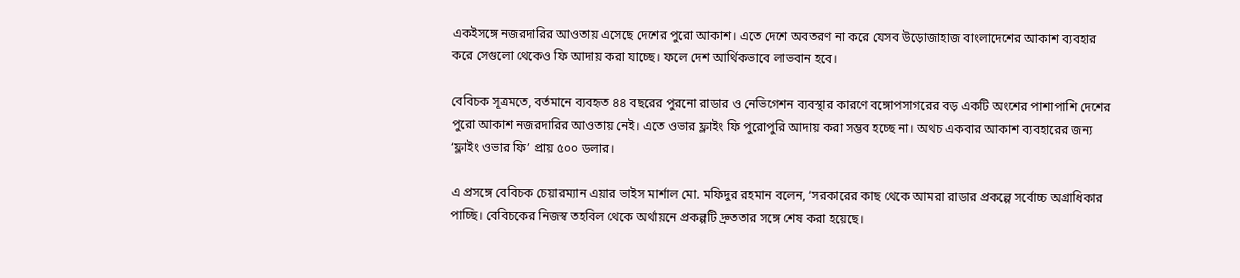একইসঙ্গে নজরদারির আওতায় এসেছে দেশের পুরো আকাশ। এতে দেশে অবতরণ না করে যেসব উড়োজাহাজ বাংলাদেশের আকাশ ব্যবহার করে সেগুলো থেকেও ফি আদায় করা যাচ্ছে। ফলে দেশ আর্থিকভাবে লাভবান হবে।

বেবিচক সূত্রমতে, বর্তমানে ব্যবহৃত ৪৪ বছরের পুরনো রাডার ও নেভিগেশন ব্যবস্থার কারণে বঙ্গোপসাগরের বড় একটি অংশের পাশাপাশি দেশের পুরো আকাশ নজরদারির আওতায় নেই। এতে ওভার ফ্লাইং ফি পুরোপুরি আদায় করা সম্ভব হচ্ছে না। অথচ একবার আকাশ ব্যবহারের জন্য ‘ফ্লাইং ওভার ফি’ প্রায় ৫০০ ডলার।

এ প্রসঙ্গে বেবিচক চেয়ারম্যান এয়ার ভাইস মার্শাল মো. মফিদুর রহমান বলেন, ‘সরকারের কাছ থেকে আমরা রাডার প্রকল্পে সর্বোচ্চ অগ্রাধিকার পাচ্ছি। বেবিচকের নিজস্ব তহবিল থেকে অর্থায়নে প্রকল্পটি দ্রুততার সঙ্গে শেষ করা হয়েছে।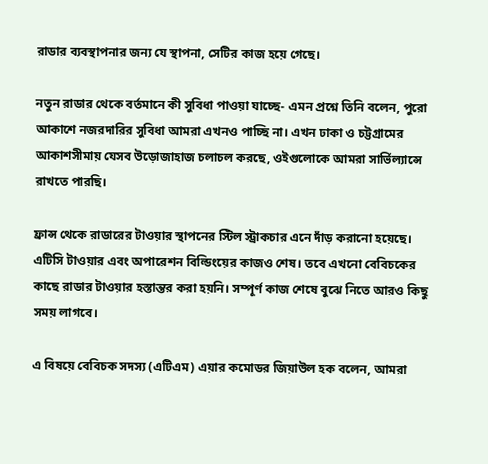রাডার ব্যবস্থাপনার জন্য যে স্থাপনা, সেটির কাজ হয়ে গেছে।

নতুন রাডার থেকে বর্তমানে কী সুবিধা পাওয়া যাচ্ছে- এমন প্রশ্নে তিনি বলেন, পুরো আকাশে নজরদারির সুবিধা আমরা এখনও পাচ্ছি না। এখন ঢাকা ও চট্টগ্রামের আকাশসীমায় যেসব উড়োজাহাজ চলাচল করছে, ওইগুলোকে আমরা সার্ভিল্যান্সে রাখতে পারছি।

ফ্রান্স থেকে রাডারের টাওয়ার স্থাপনের স্টিল স্ট্রাকচার এনে দাঁড় করানো হয়েছে। এটিসি টাওয়ার এবং অপারেশন বিল্ডিংয়ের কাজও শেষ। তবে এখনো বেবিচকের কাছে রাডার টাওয়ার হস্তান্তর করা হয়নি। সম্পূর্ণ কাজ শেষে বুঝে নিতে আরও কিছু সময় লাগবে।

এ বিষয়ে বেবিচক সদস্য (এটিএম) এয়ার কমোডর জিয়াউল হক বলেন, আমরা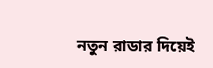নতুন রাডার দিয়েই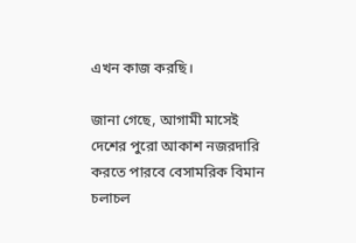এখন কাজ করছি।

জানা গেছে, আগামী মাসেই দেশের পুরো আকাশ নজরদারি করতে পারবে বেসামরিক বিমান চলাচল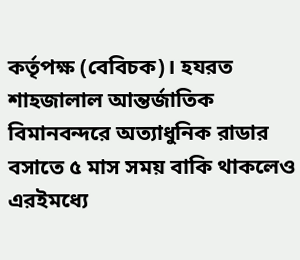কর্তৃপক্ষ (বেবিচক)। হযরত শাহজালাল আন্তর্জাতিক বিমানবন্দরে অত্যাধুনিক রাডার বসাতে ৫ মাস সময় বাকি থাকলেও এরইমধ্যে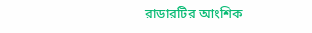রাডারটির আংশিক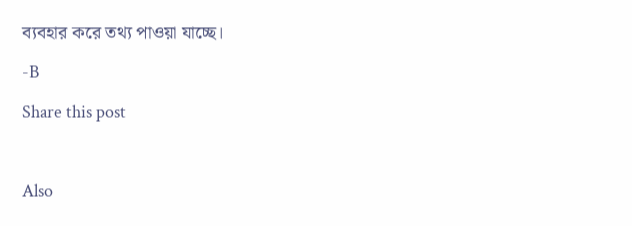ব্যবহার করে তথ্য পাওয়া যাচ্ছে।

-B

Share this post



Also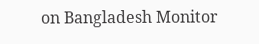on Bangladesh Monitor